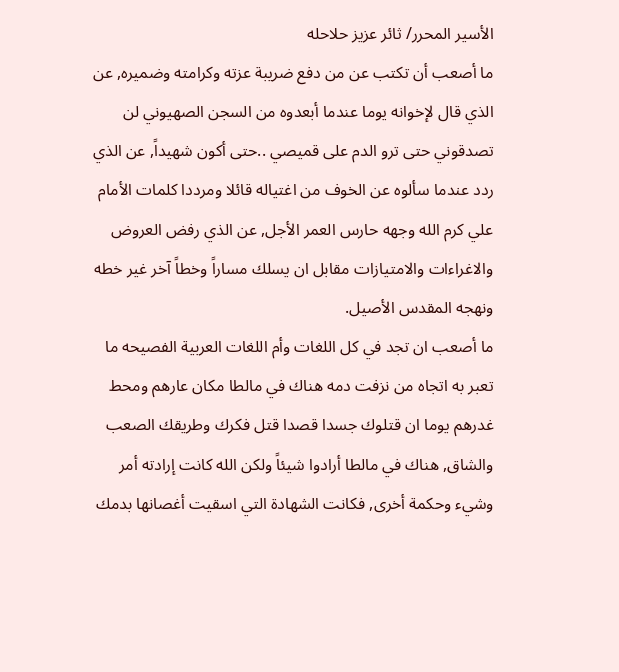الأسير المحرر/ ثائر عزيز حلاحله
ما أصعب أن تكتب عن من دفع ضريبة عزته وكرامته وضميره, عن الذي قال لإخوانه يوما عندما أبعدوه من السجن الصهيوني لن تصدقوني حتى ترو الدم على قميصي ..حتى أكون شهيداً, عن الذي ردد عندما سألوه عن الخوف من اغتياله قائلا ومرددا كلمات الأمام علي كرم الله وجهه حارس العمر الأجل, عن الذي رفض العروض والاغراءات والامتيازات مقابل ان يسلك مساراً وخطاً آخر غير خطه ونهجه المقدس الأصيل.
ما أصعب ان تجد في كل اللغات وأم اللغات العربية الفصيحه ما تعبر به اتجاه من نزفت دمه هناك في مالطا مكان عارهم ومحط غدرهم يوما ان قتلوك جسدا قصدا قتل فكرك وطريقك الصعب والشاق, هناك في مالطا أرادوا شيئاً ولكن الله كانت إرادته أمر وشيء وحكمة أخرى, فكانت الشهادة التي اسقيت أغصانها بدمك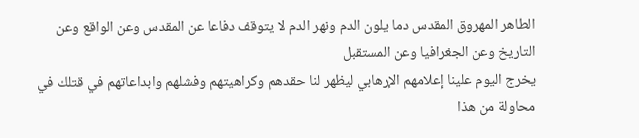الطاهر المهروق المقدس دما يلون الدم ونهر الدم لا يتوقف دفاعا عن المقدس وعن الواقع وعن التاريخ وعن الجغرافيا وعن المستقبل
يخرج اليوم علينا إعلامهم الإرهابي ليظهر لنا حقدهم وكراهيتهم وفشلهم وابداعاتهم في قتلك في محاولة من هذا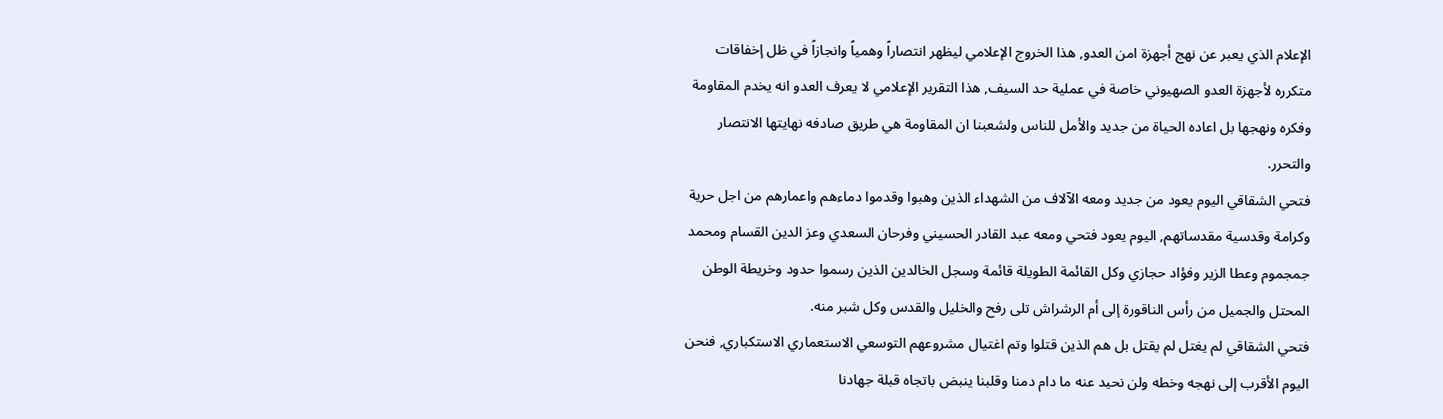الإعلام الذي يعبر عن نهج أجهزة امن العدو, هذا الخروج الإعلامي ليظهر انتصاراً وهمياً وانجازاً في ظل إخفاقات متكرره لأجهزة العدو الصهيوني خاصة في عملية حد السيف, هذا التقرير الإعلامي لا يعرف العدو انه يخدم المقاومة وفكره ونهجها بل اعاده الحياة من جديد والأمل للناس ولشعبنا ان المقاومة هي طريق صادفه نهايتها الانتصار والتحرر.
فتحي الشقاقي اليوم يعود من جديد ومعه الآلاف من الشهداء الذين وهبوا وقدموا دماءهم واعمارهم من اجل حرية وكرامة وقدسية مقدساتهم, اليوم يعود فتحي ومعه عبد القادر الحسيني وفرحان السعدي وعز الدين القسام ومحمد جمجموم وعطا الزير وفؤاد حجازي وكل القائمة الطويلة قائمة وسجل الخالدين الذين رسموا حدود وخريطة الوطن المحتل والجميل من رأس الناقورة إلى أم الرشراش تلى رفح والخليل والقدس وكل شبر منه.
فتحي الشقاقي لم يغتل لم يقتل بل هم الذين قتلوا وتم اغتيال مشروعهم التوسعي الاستعماري الاستكباري, فنحن اليوم الأقرب إلى نهجه وخطه ولن نحيد عنه ما دام دمنا وقلبنا ينبض باتجاه قبلة جهادنا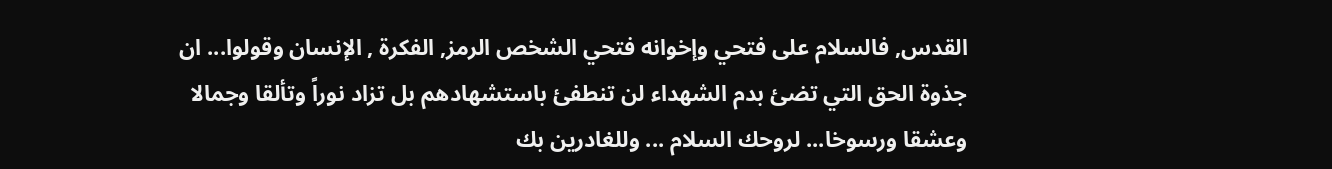القدس, فالسلام على فتحي وإخوانه فتحي الشخص الرمز, الفكرة , الإنسان وقولوا... ان جذوة الحق التي تضئ بدم الشهداء لن تنطفئ باستشهادهم بل تزاد نوراً وتألقا وجمالا وعشقا ورسوخا... لروحك السلام ... وللغادرين بك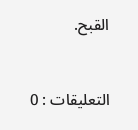القبح.


التعليقات : 0